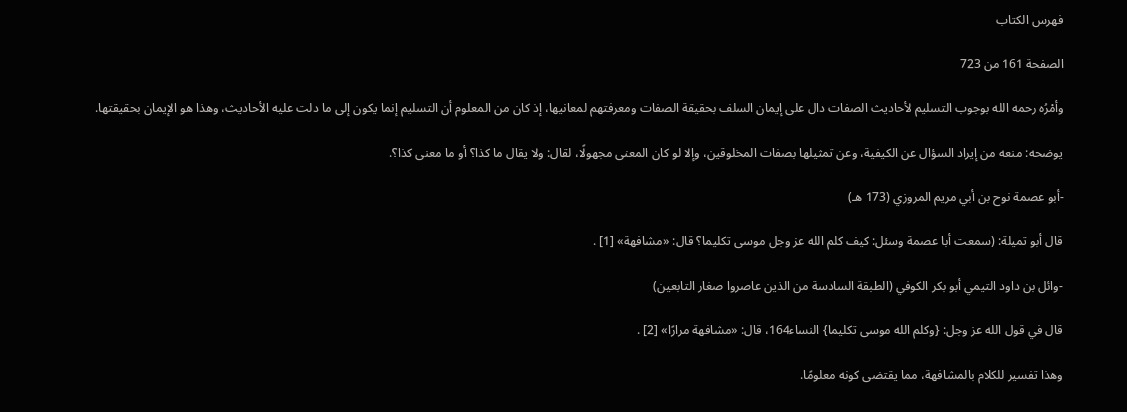فهرس الكتاب

الصفحة 161 من 723

وأمْرُه رحمه الله بوجوب التسليم لأحاديث الصفات دال على إيمان السلف بحقيقة الصفات ومعرفتهم لمعانيها، إذ كان من المعلوم أن التسليم إنما يكون إلى ما دلت عليه الأحاديث، وهذا هو الإيمان بحقيقتها.

يوضحه: منعه من إيراد السؤال عن الكيفية، وعن تمثيلها بصفات المخلوقين، وإلا لو كان المعنى مجهولًا، لقال: ولا يقال ما كذا؟ أو ما معنى كذا؟.

-أبو عصمة نوح بن أبي مريم المروزي (173 هـ)

قال أبو تميلة: (سمعت أبا عصمة وسئل: كيف كلم الله عز وجل موسى تكليما؟ قال: «مشافهة» [1] .

-وائل بن داود التيمي أبو بكر الكوفي (الطبقة السادسة من الذين عاصروا صغار التابعين)

قال في قول الله عز وجل: {وكلم الله موسى تكليما} النساء164، قال: «مشافهة مرارًا» [2] .

وهذا تفسير للكلام بالمشافهة، مما يقتضى كونه معلومًا.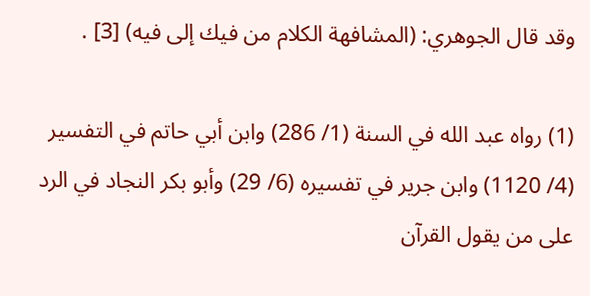وقد قال الجوهري: (المشافهة الكلام من فيك إلى فيه) [3] .

(1) رواه عبد الله في السنة (1/ 286) وابن أبي حاتم في التفسير (4/ 1120) وابن جرير في تفسيره (6/ 29) وأبو بكر النجاد في الرد على من يقول القرآن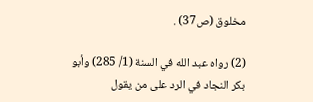مخلوق (ص37) .

(2) رواه عبد الله في السنة (1/ 285) وأبو بكر النجاد في الرد على من يقول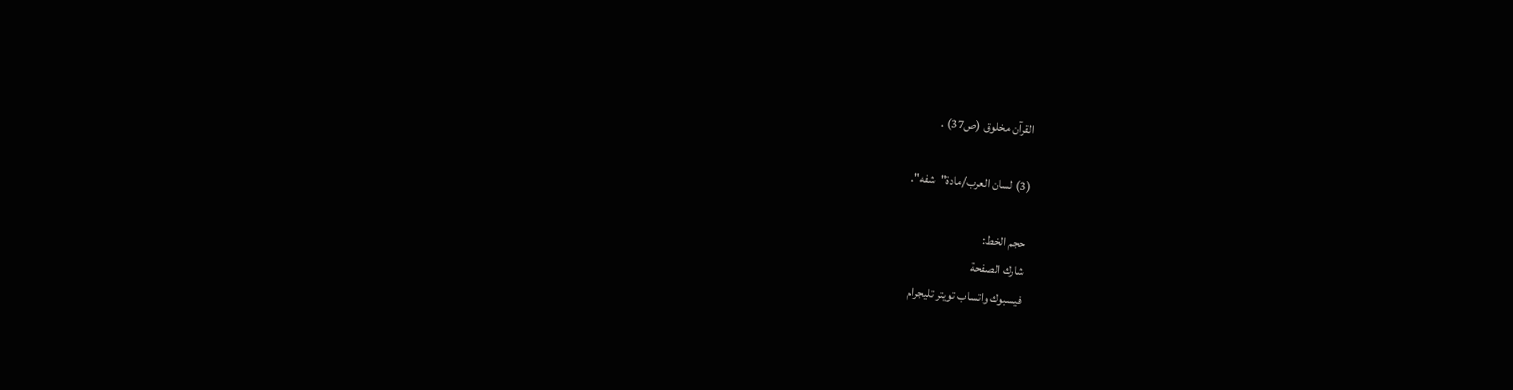القرآن مخلوق (ص37) .

(3) لسان العرب/مادة"شفه".

حجم الخط:
شارك الصفحة
فيسبوك واتساب تويتر تليجرام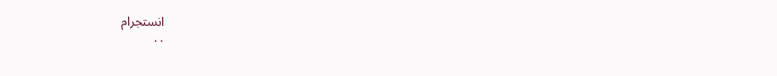انستجرام
. .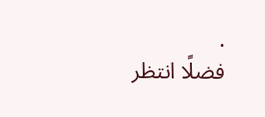.
فضلًا انتظر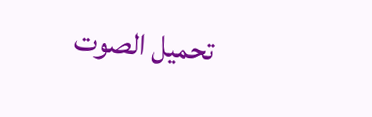تحميل الصوت